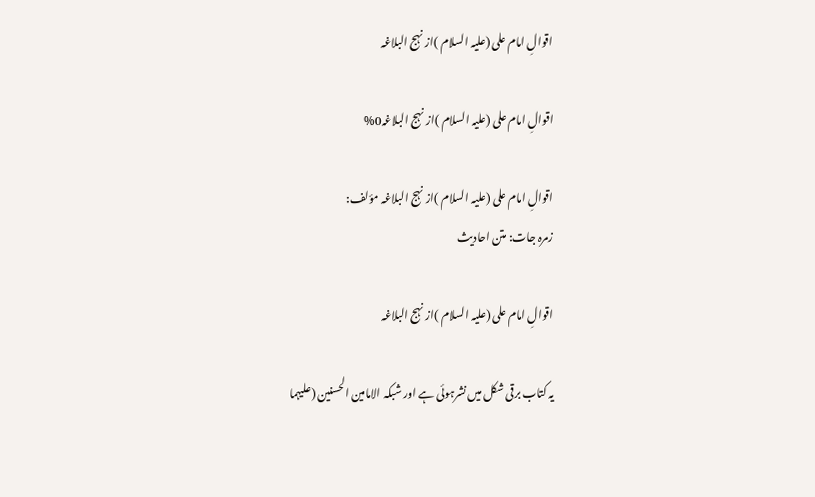اقوالِ امام علی (علیہ السلام )از نہج البلاغہ

اقوالِ امام علی (علیہ السلام )از نہج البلاغہ0%

اقوالِ امام علی (علیہ السلام )از نہج البلاغہ مؤلف:
زمرہ جات: متن احادیث

اقوالِ امام علی (علیہ السلام )از نہج البلاغہ

یہ کتاب برقی شکل میں نشرہوئی ہے اور شبکہ الامامین الحسنین (علیہما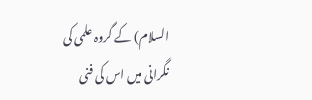السلام) کے گروہ علمی کی نگرانی میں اس کی فنی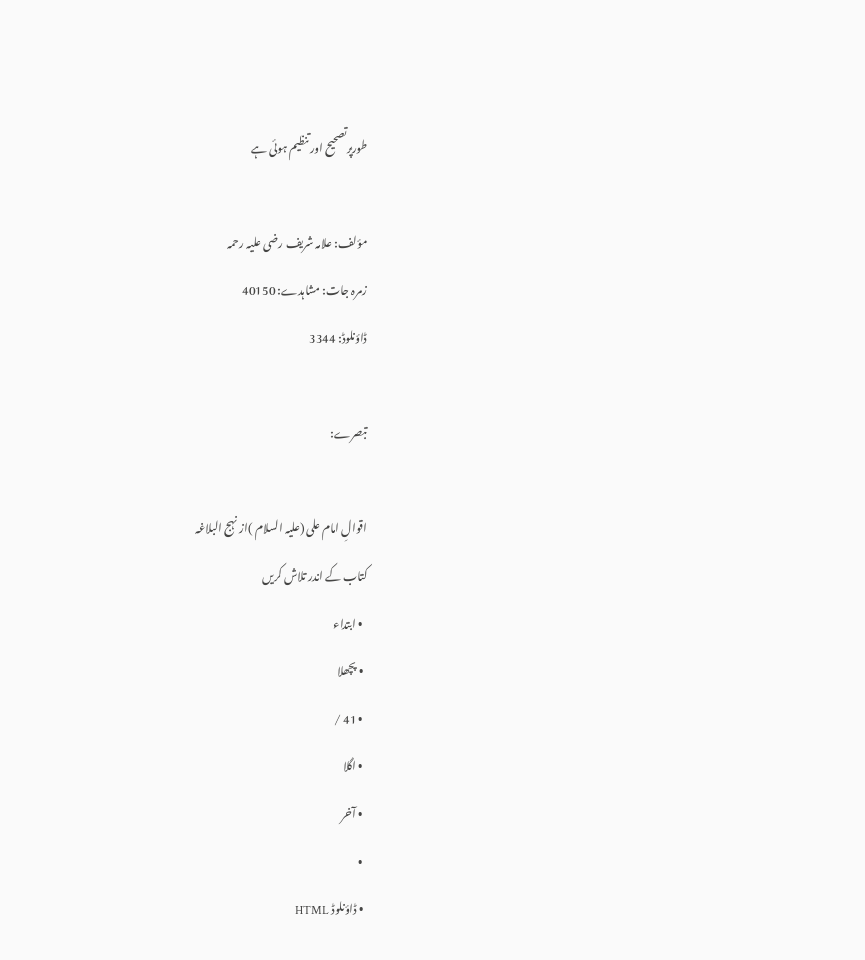طورپرتصحیح اور تنظیم ہوئی ہے

مؤلف: علامہ شریف رضی علیہ رحمہ
زمرہ جات: مشاہدے: 40150
ڈاؤنلوڈ: 3344

تبصرے:

اقوالِ امام علی (علیہ السلام )از نہج البلاغہ
کتاب کے اندر تلاش کریں
  • ابتداء
  • پچھلا
  • 41 /
  • اگلا
  • آخر
  •
  • ڈاؤنلوڈ HTML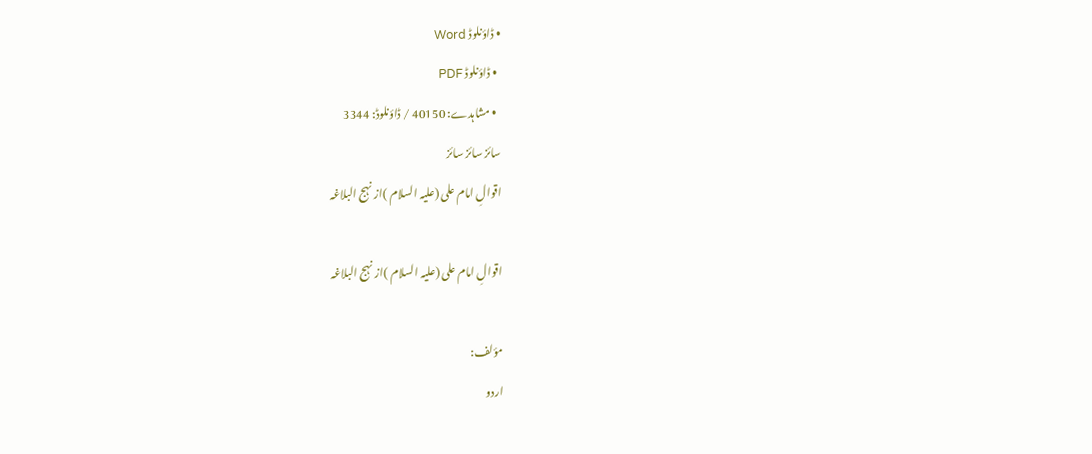• ڈاؤنلوڈ Word
  • ڈاؤنلوڈ PDF
  • مشاہدے: 40150 / ڈاؤنلوڈ: 3344
سائز سائز سائز
اقوالِ امام علی (علیہ السلام )از نہج البلاغہ

اقوالِ امام علی (علیہ السلام )از نہج البلاغہ

مؤلف:
اردو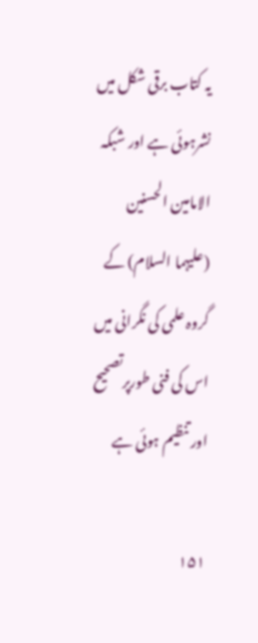یہ کتاب برقی شکل میں نشرہوئی ہے اور شبکہ الامامین الحسنین (علیہما السلام) کے گروہ علمی کی نگرانی میں اس کی فنی طورپرتصحیح اور تنظیم ہوئی ہے

۱۵۱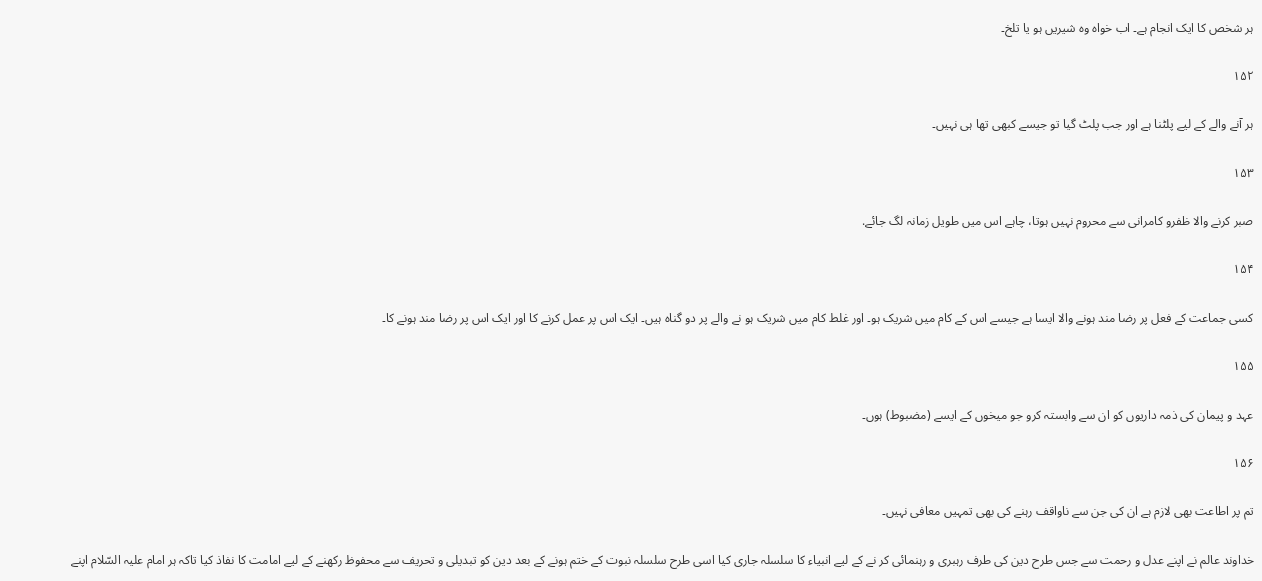ہر شخص کا ایک انجام ہے۔ اب خواہ وہ شیریں ہو یا تلخ۔

۱۵۲

ہر آنے والے کے لیے پلٹنا ہے اور جب پلٹ گیا تو جیسے کبھی تھا ہی نہیں۔

۱۵۳

صبر کرنے والا ظفرو کامرانی سے محروم نہیں ہوتا، چاہے اس میں طویل زمانہ لگ جائے.

۱۵۴

کسی جماعت کے فعل پر رضا مند ہونے والا ایسا ہے جیسے اس کے کام میں شریک ہو۔ اور غلط کام میں شریک ہو نے والے پر دو گناہ ہیں۔ ایک اس پر عمل کرنے کا اور ایک اس پر رضا مند ہونے کا۔

۱۵۵

عہد و پیمان کی ذمہ داریوں کو ان سے وابستہ کرو جو میخوں کے ایسے (مضبوط) ہوں۔

۱۵۶

تم پر اطاعت بھی لازم ہے ان کی جن سے ناواقف رہنے کی بھی تمہیں معافی نہیں۔

خداوند عالم نے اپنے عدل و رحمت سے جس طرح دین کی طرف رہبری و رہنمائی کر نے کے لیے انبیاء کا سلسلہ جاری کیا اسی طرح سلسلہ نبوت کے ختم ہونے کے بعد دین کو تبدیلی و تحریف سے محفوظ رکھنے کے لیے امامت کا نفاذ کیا تاکہ ہر امام علیہ السّلام اپنے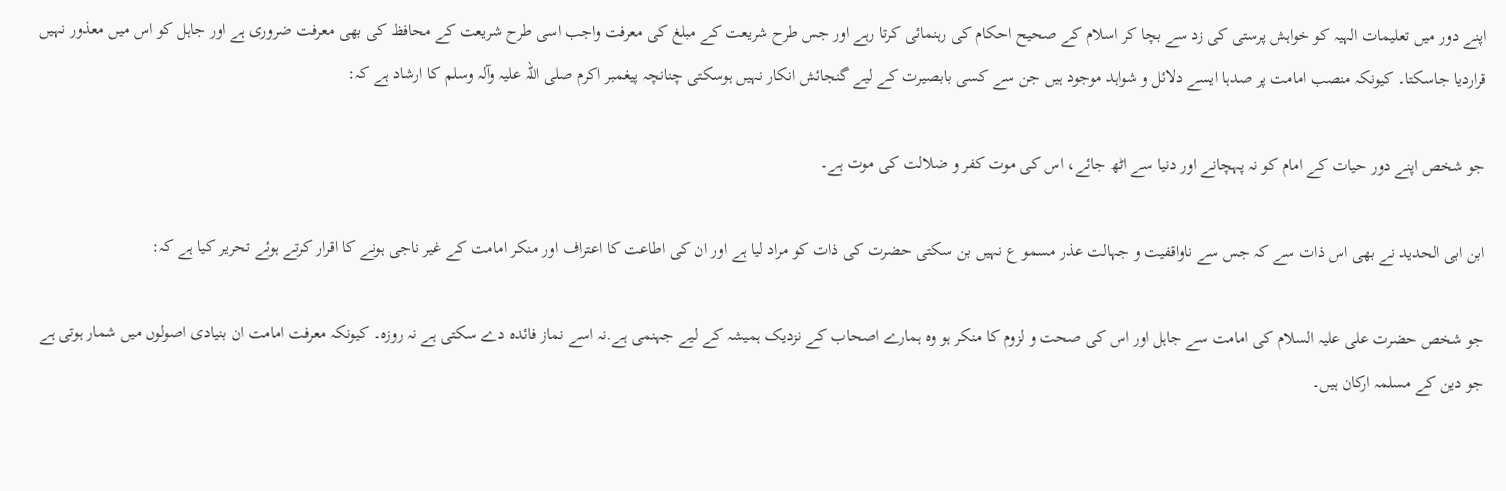اپنے دور میں تعلیمات الہیہ کو خواہش پرستی کی زد سے بچا کر اسلام کے صحیح احکام کی رہنمائی کرتا رہے اور جس طرح شریعت کے مبلغ کی معرفت واجب اسی طرح شریعت کے محافظ کی بھی معرفت ضروری ہے اور جاہل کو اس میں معذور نہیں قراردیا جاسکتا۔ کیونکہ منصب امامت پر صدہا ایسے دلائل و شواہد موجود ہیں جن سے کسی بابصیرت کے لیے گنجائش انکار نہیں ہوسکتی چنانچہ پیغمبر اکرم صلی اللہ علیہ وآلہ وسلم کا ارشاد ہے کہ:

جو شخص اپنے دور حیات کے امام کو نہ پہچانے اور دنیا سے اٹھ جائے، اس کی موت کفر و ضلالت کی موت ہے۔

ابن ابی الحدید نے بھی اس ذات سے کہ جس سے ناواقفیت و جہالت عذر مسمو ع نہیں بن سکتی حضرت کی ذات کو مراد لیا ہے اور ان کی اطاعت کا اعتراف اور منکر امامت کے غیر ناجی ہونے کا اقرار کرتے ہوئے تحریر کیا ہے کہ:

جو شخص حضرت علی علیہ السلام کی امامت سے جاہل اور اس کی صحت و لزوم کا منکر ہو وہ ہمارے اصحاب کے نزدیک ہمیشہ کے لیے جہنمی ہے.نہ اسے نماز فائدہ دے سکتی ہے نہ روزہ۔ کیونکہ معرفت امامت ان بنیادی اصولوں میں شمار ہوتی ہے جو دین کے مسلمہ ارکان ہیں۔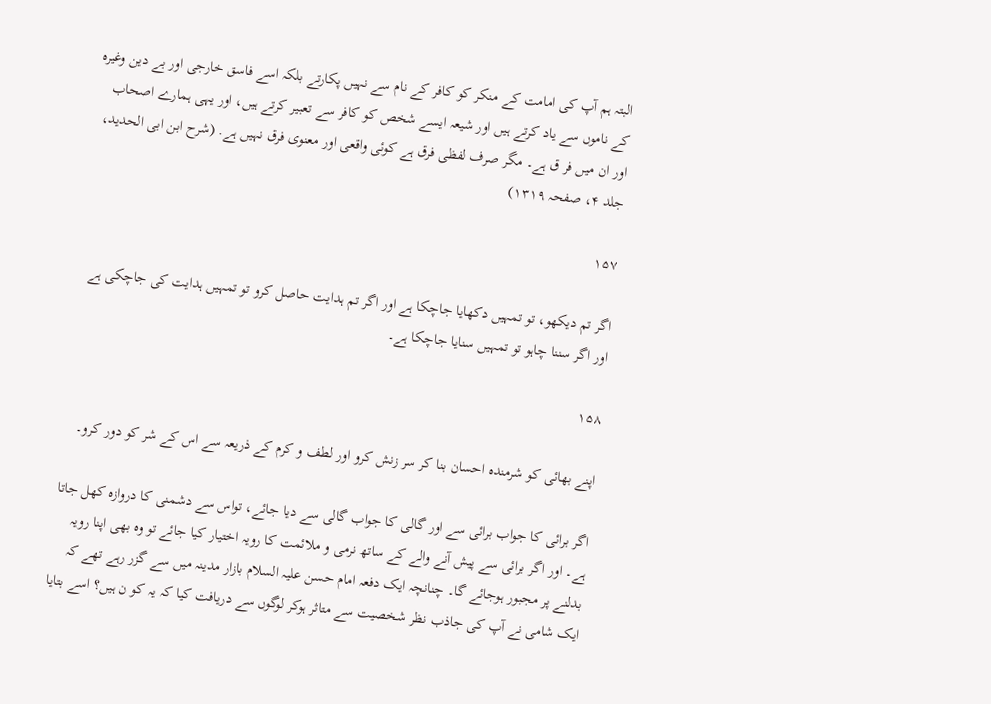البتہ ہم آپ کی امامت کے منکر کو کافر کے نام سے نہیں پکارتے بلکہ اسے فاسق خارجی اور بے دین وغیرہ کے ناموں سے یاد کرتے ہیں اور شیعہ ایسے شخص کو کافر سے تعبیر کرتے ہیں، اور یہی ہمارے اصحاب اور ان میں فر ق ہے۔ مگر صرف لفظی فرق ہے کوئی واقعی اور معنوی فرق نہیں ہے. (شرح ابن ابی الحدید، جلد ۴، صفحہ ۱۳۱۹)

۱۵۷

اگر تم دیکھو، تو تمہیں دکھایا جاچکا ہے اور اگر تم ہدایت حاصل کرو تو تمہیں ہدایت کی جاچکی ہے اور اگر سننا چاہو تو تمہیں سنایا جاچکا ہے۔

۱۵۸

اپنے بھائی کو شرمندہ احسان بنا کر سر زنش کرو اور لطف و کرم کے ذریعہ سے اس کے شر کو دور کرو۔

اگر برائی کا جواب برائی سے اور گالی کا جواب گالی سے دیا جائے، تواس سے دشمنی کا دروازہ کھل جاتا ہے۔ اور اگر برائی سے پیش آنے والے کے ساتھ نرمی و ملائمت کا رویہ اختیار کیا جائے تو وہ بھی اپنا رویہ بدلنے پر مجبور ہوجائے گا۔ چنانچہ ایک دفعہ امام حسن علیہ السلام بازار مدینہ میں سے گزر رہے تھے کہ ایک شامی نے آپ کی جاذب نظر شخصیت سے متاثر ہوکر لوگوں سے دریافت کیا کہ یہ کو ن ہیں؟ اسے بتایا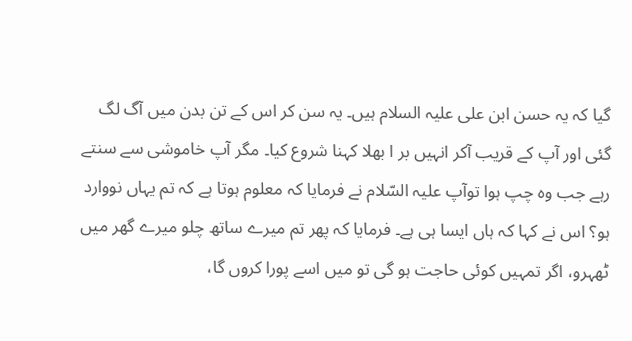گیا کہ یہ حسن ابن علی علیہ السلام ہیں۔ یہ سن کر اس کے تن بدن میں آگ لگ گئی اور آپ کے قریب آکر انہیں بر ا بھلا کہنا شروع کیا۔ مگر آپ خاموشی سے سنتے رہے جب وہ چپ ہوا توآپ علیہ السّلام نے فرمایا کہ معلوم ہوتا ہے کہ تم یہاں نووارد ہو؟ اس نے کہا کہ ہاں ایسا ہی ہے۔ فرمایا کہ پھر تم میرے ساتھ چلو میرے گھر میں ٹھہرو، اگر تمہیں کوئی حاجت ہو گی تو میں اسے پورا کروں گا،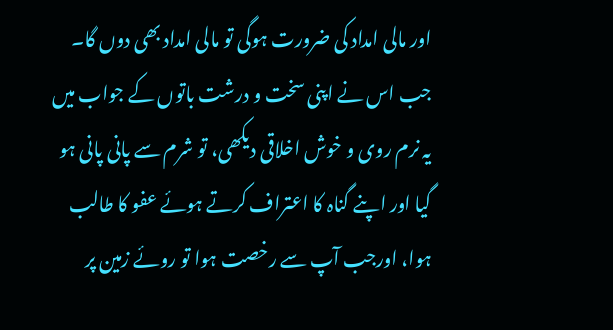اور مالی امداد کی ضرورت ہوگی تو مالی امداد بھی دوں گا۔ جب اس نے اپنی سخت و درشت باتوں کے جواب میں یہ نرم روی و خوش اخلاقی دیکھی، تو شرم سے پانی پانی ہو گیا اور اپنے گناہ کا اعتراف کرتے ہوئے عفو کا طالب ہوا، اورجب آپ سے رخصت ہوا تو روئے زمین پر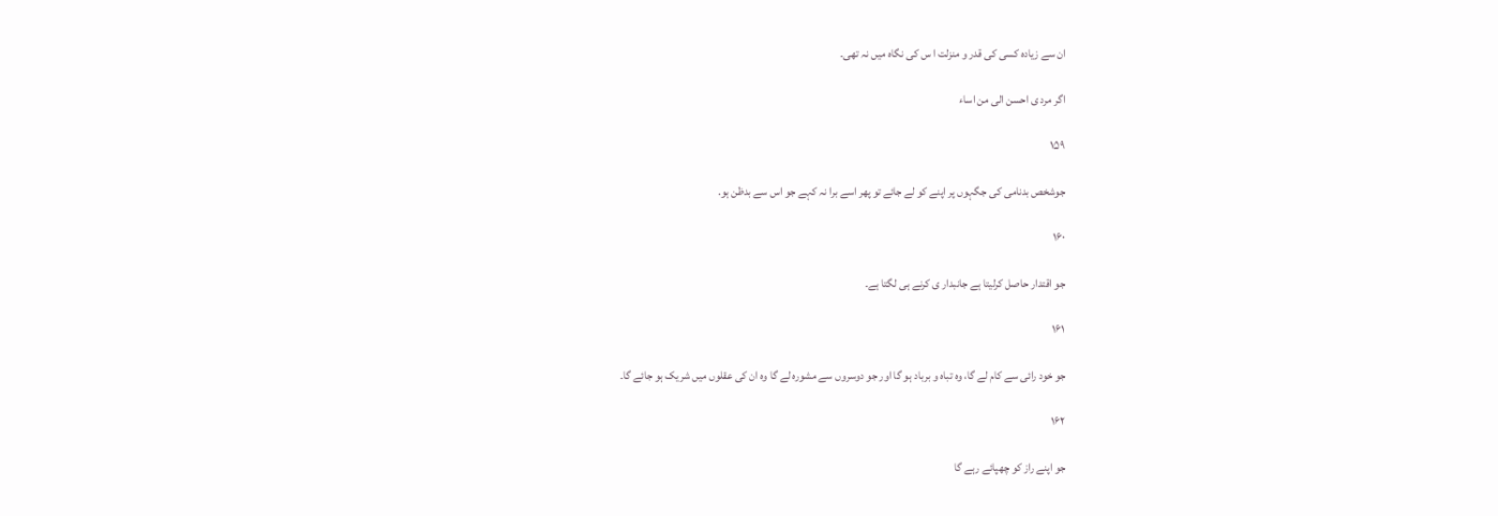ان سے زیادہ کسی کی قدر و منزلت ا س کی نگاہ میں نہ تھی۔

اگر مرد ی احسن الی من اساء

۱۵۹

جوشخص بدنامی کی جگہوں پر اپنے کو لے جائے تو پھر اسے برا نہ کہے جو اس سے بدظن ہو.

۱۶۰

جو اقتدار حاصل کرلیتا ہے جانبدار ی کرنے ہی لگتا ہے۔

۱۶۱

جو خود رائی سے کام لے گا، وہ تباہ و برباد ہو گا اور جو دوسروں سے مشورہ لے گا وہ ان کی عقلوں میں شریک ہو جائے گا۔

۱۶۲

جو اپنے راز کو چھپائے رہے گا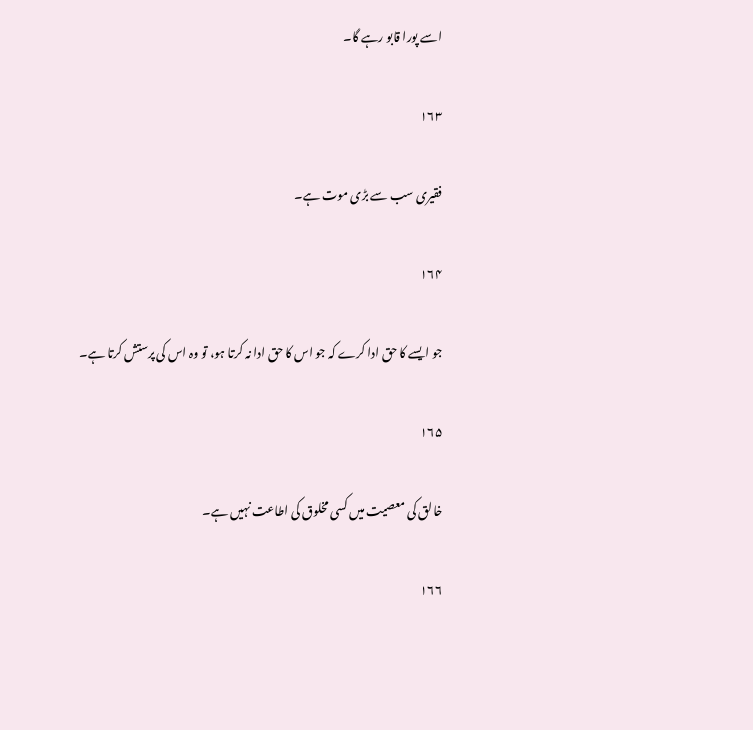اسے پورا قابو رہے گا۔

۱۶۳

فقیری سب سے بڑی موت ہے۔

۱۶۴

جو ایسے کا حق ادا کرے کہ جو اس کا حق ادا نہ کرتا ہو، تو وہ اس کی پرستش کرتا ہے۔

۱۶۵

خالق کی معصیت میں کسی مخلوق کی اطاعت نہیں ہے۔

۱۶۶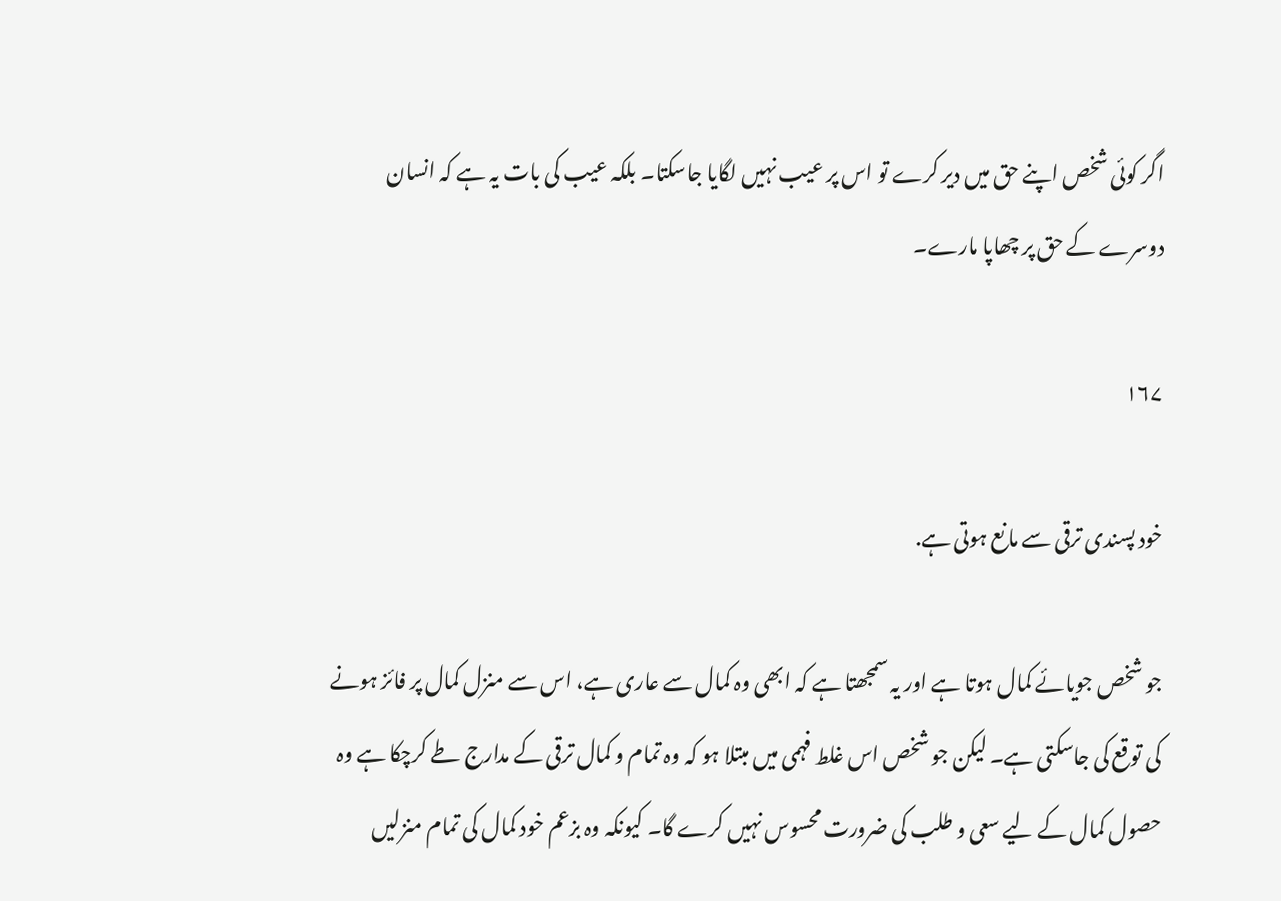اگر کوئی شخص اپنے حق میں دیر کرے تو اس پر عیب نہیں لگایا جاسکتا۔ بلکہ عیب کی بات یہ ہے کہ انسان دوسرے کے حق پر چھاپا مارے۔

۱۶۷

خود پسندی ترقی سے مانع ہوتی ہے.

جو شخص جویائے کمال ہوتا ہے اور یہ سمجھتا ہے کہ ابھی وہ کمال سے عاری ہے، اس سے منزل کمال پر فائز ہونے کی توقع کی جاسکتی ہے۔ لیکن جو شخص اس غلط فہمی میں مبتلا ہو کہ وہ تمام و کمال ترقی کے مدارج طے کرچکا ہے وہ حصول کمال کے لیے سعی و طلب کی ضرورت محسوس نہیں کرے گا۔ کیونکہ وہ بزعم خود کمال کی تمام منزلیں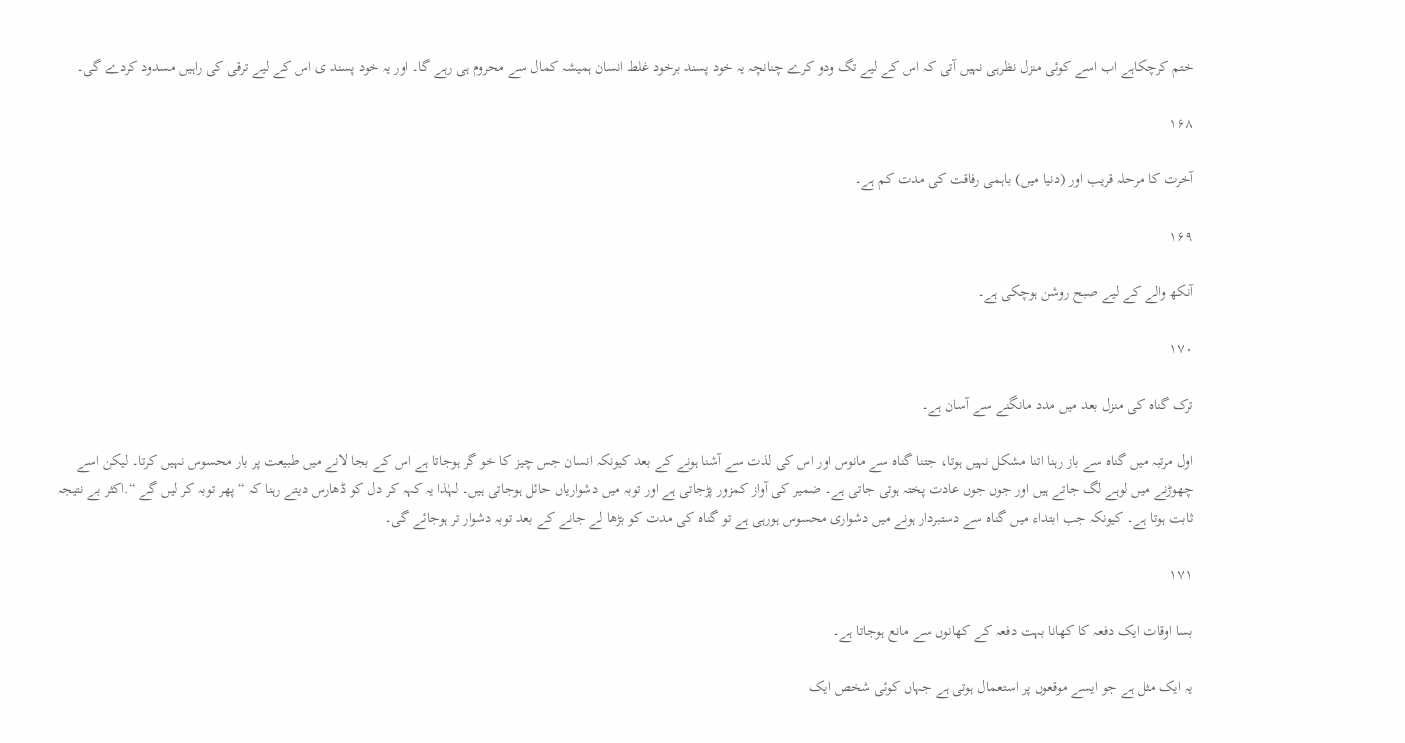ختم کرچکاہے اب اسے کوئی منزل نظرہی نہیں آتی کہ اس کے لیے تگ ودو کرے چنانچہ یہ خود پسند برخود غلط انسان ہمیشہ کمال سے محروم ہی رہے گا۔ اور یہ خود پسند ی اس کے لیے ترقی کی راہیں مسدود کردے گی۔

۱۶۸

آخرت کا مرحلہ قریب اور (دنیا میں) باہمی رفاقت کی مدت کم ہے۔

۱۶۹

آنکھ والے کے لیے صبح روشن ہوچکی ہے۔

۱۷۰

ترک گناہ کی منزل بعد میں مدد مانگنے سے آسان ہے۔

اول مرتبہ میں گناہ سے باز رہنا اتنا مشکل نہیں ہوتا، جتنا گناہ سے مانوس اور اس کی لذت سے آشنا ہونے کے بعد کیونکہ انسان جس چیز کا خو گر ہوجاتا ہے اس کے بجا لانے میں طبیعت پر بار محسوس نہیں کرتا۔ لیکن اسے چھوڑنے میں لوہے لگ جاتے ہیں اور جوں جوں عادت پختہ ہوتی جاتی ہے۔ ضمیر کی آواز کمزور پڑجاتی ہے اور توبہ میں دشواریاں حائل ہوجاتی ہیں۔ لہٰذا یہ کہہ کر دل کو ڈھارس دیتے رہنا کہ “پھر توبہ کر لیں گے “.اکثر بے نتیجہ ثابت ہوتا ہے۔ کیونکہ جب ابتداء میں گناہ سے دستبردار ہونے میں دشواری محسوس ہورہی ہے تو گناہ کی مدت کو بڑھا لے جانے کے بعد توبہ دشوار تر ہوجائے گی۔

۱۷۱

بسا اوقات ایک دفعہ کا کھانا بہت دفعہ کے کھانوں سے مانع ہوجاتا ہے۔

یہ ایک مثل ہے جو ایسے موقعوں پر استعمال ہوتی ہے جہاں کوئی شخص ایک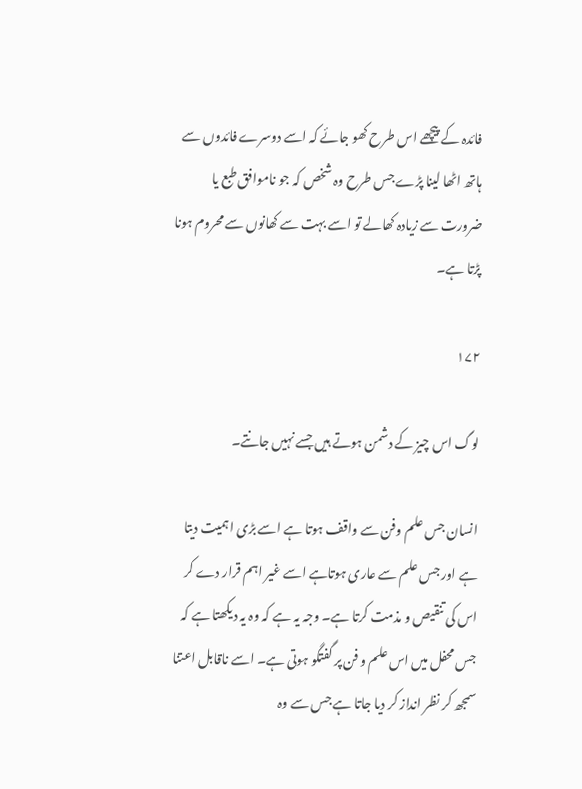فائدہ کے پیچھے اس طرح کھو جائے کہ اسے دوسرے فائدوں سے ہاتھ اٹھا لینا پڑے جس طرح وہ شخص کہ جو ناموافق طبع یا ضرورت سے زیادہ کھالے تو اسے بہت سے کھانوں سے محروم ہونا پڑتا ہے۔

۱۷۲

لوگ اس چیز کے دشمن ہوتے ہیں جسے نہیں جانتے۔

انسان جس علم وفن سے واقف ہوتا ہے اسے بڑی اہمیت دیتا ہے اور جس علم سے عاری ہوتاہے اسے غیر اہم قرار دے کر اس کی تنقیص و مذمت کرتا ہے۔ وجہ یہ ہے کہ وہ یہ دیکھتا ہے کہ جس محفل میں اس علم و فن پر گفتگو ہوتی ہے۔ اسے ناقابل اعتنا سمجھ کر نظر انداز کر دیا جاتا ہے جس سے وہ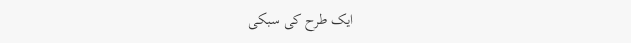ایک طرح کی سبکی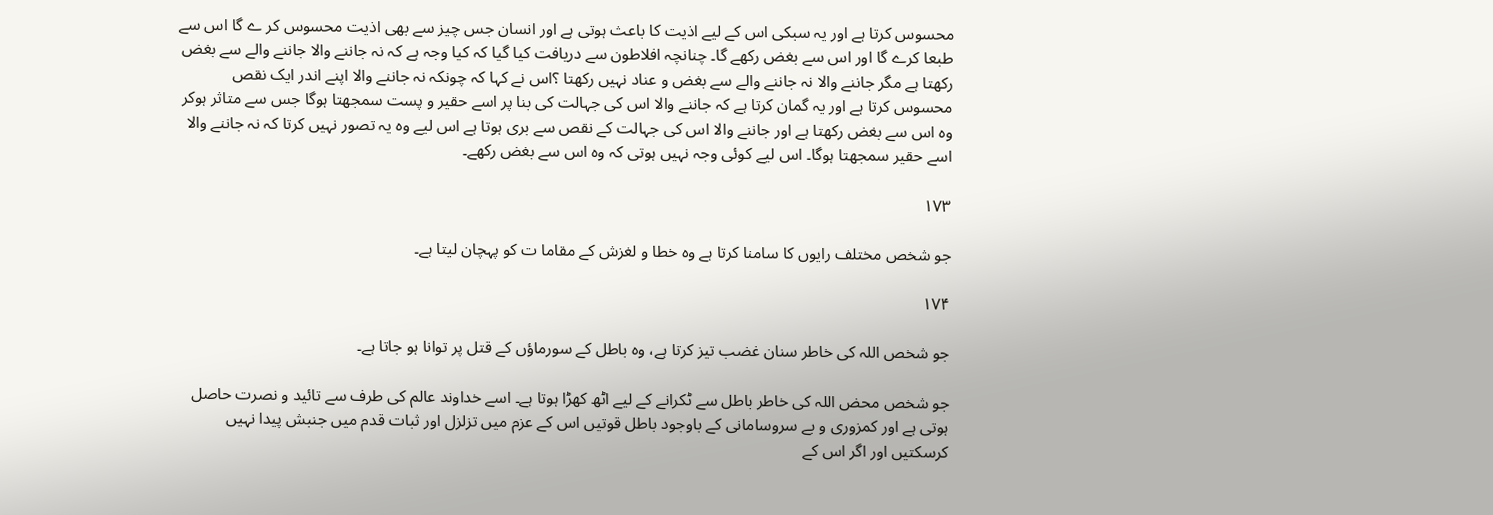محسوس کرتا ہے اور یہ سبکی اس کے لیے اذیت کا باعث ہوتی ہے اور انسان جس چیز سے بھی اذیت محسوس کر ے گا اس سے طبعا کرے گا اور اس سے بغض رکھے گا۔ چنانچہ افلاطون سے دریافت کیا گیا کہ کیا وجہ ہے کہ نہ جاننے والا جاننے والے سے بغض رکھتا ہے مگر جاننے والا نہ جاننے والے سے بغض و عناد نہیں رکھتا ؟اس نے کہا کہ چونکہ نہ جاننے والا اپنے اندر ایک نقص محسوس کرتا ہے اور یہ گمان کرتا ہے کہ جاننے والا اس کی جہالت کی بنا پر اسے حقیر و پست سمجھتا ہوگا جس سے متاثر ہوکر وہ اس سے بغض رکھتا ہے اور جاننے والا اس کی جہالت کے نقص سے بری ہوتا ہے اس لیے وہ یہ تصور نہیں کرتا کہ نہ جاننے والا اسے حقیر سمجھتا ہوگا۔ اس لیے کوئی وجہ نہیں ہوتی کہ وہ اس سے بغض رکھے۔

۱۷۳

جو شخص مختلف رایوں کا سامنا کرتا ہے وہ خطا و لغزش کے مقاما ت کو پہچان لیتا ہے۔

۱۷۴

جو شخص اللہ کی خاطر سنان غضب تیز کرتا ہے، وہ باطل کے سورماؤں کے قتل پر توانا ہو جاتا ہے۔

جو شخص محض اللہ کی خاطر باطل سے ٹکرانے کے لیے اٹھ کھڑا ہوتا ہے۔ اسے خداوند عالم کی طرف سے تائید و نصرت حاصل ہوتی ہے اور کمزوری و بے سروسامانی کے باوجود باطل قوتیں اس کے عزم میں تزلزل اور ثبات قدم میں جنبش پیدا نہیں کرسکتیں اور اگر اس کے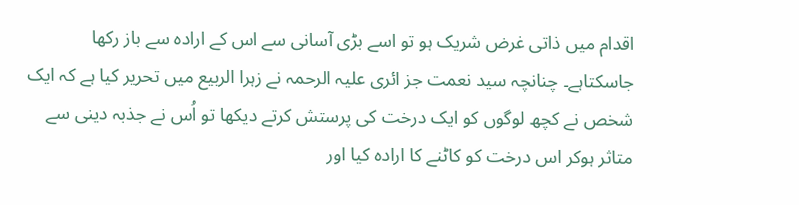اقدام میں ذاتی غرض شریک ہو تو اسے بڑی آسانی سے اس کے ارادہ سے باز رکھا جاسکتاہے۔ چنانچہ سید نعمت جز ائری علیہ الرحمہ نے زہرا الربیع میں تحریر کیا ہے کہ ایک شخص نے کچھ لوگوں کو ایک درخت کی پرستش کرتے دیکھا تو اُس نے جذبہ دینی سے متاثر ہوکر اس درخت کو کاٹنے کا ارادہ کیا اور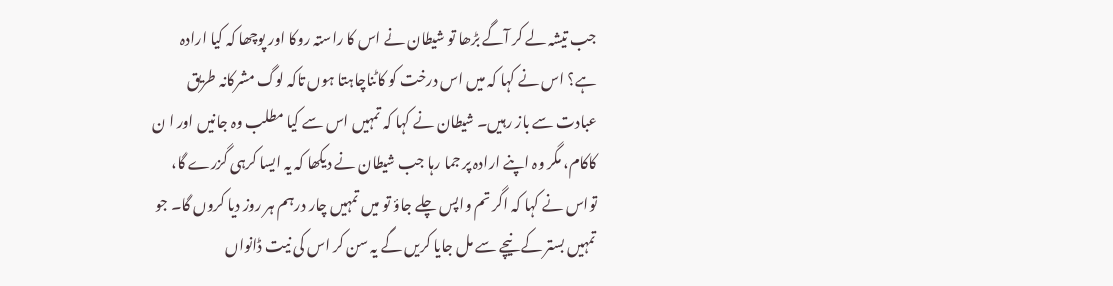جب تیشہ لے کر آگے بڑھا تو شیطان نے اس کا راستہ روکا اور پوچھا کہ کیا ارادہ ہے؟ اس نے کہا کہ میں اس درخت کو کاٹناچاہتا ہوں تاکہ لوگ مشرکانہ طریق عبادت سے باز رہیں۔ شیطان نے کہا کہ تمہیں اس سے کیا مطلب وہ جانیں اور ا ن کاکام، مگر وہ اپنے ارادہ پر جما رہا جب شیطان نے دیکھا کہ یہ ایسا کرہی گزرے گا، تواس نے کہا کہ اگر تم واپس چلے جاؤ تو میں تمہیں چار درہم ہر روز دیا کروں گا۔ جو تمہیں بستر کے نیچے سے مل جایا کریں گے یہ سن کر اس کی نیت ڈانواں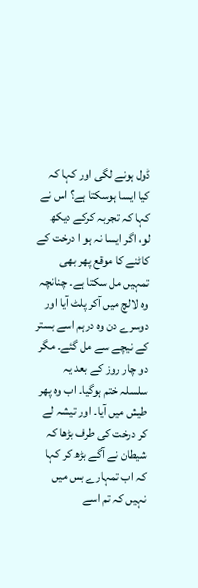ڈول ہونے لگی اور کہا کہ کیا ایسا ہوسکتا ہے؟ اس نے کہا کہ تجربہ کرکے دیکھ لو، اگر ایسا نہ ہو ا درخت کے کاٹنے کا موقع پھر بھی تمہیں مل سکتا ہے۔ چنانچہ وہ لالچ میں آکر پلٹ آیا اور دوسرے دن وہ درہم اسے بستر کے نیچے سے مل گئے۔ مگر دو چار روز کے بعد یہ سلسلہ ختم ہوگیا۔ اب وہ پھر طیش میں آیا۔ اور تیشہ لے کر درخت کی طرف بڑھا کہ شیطان نے آگے بڑھ کر کہا کہ اب تمہارے بس میں نہیں کہ تم اسے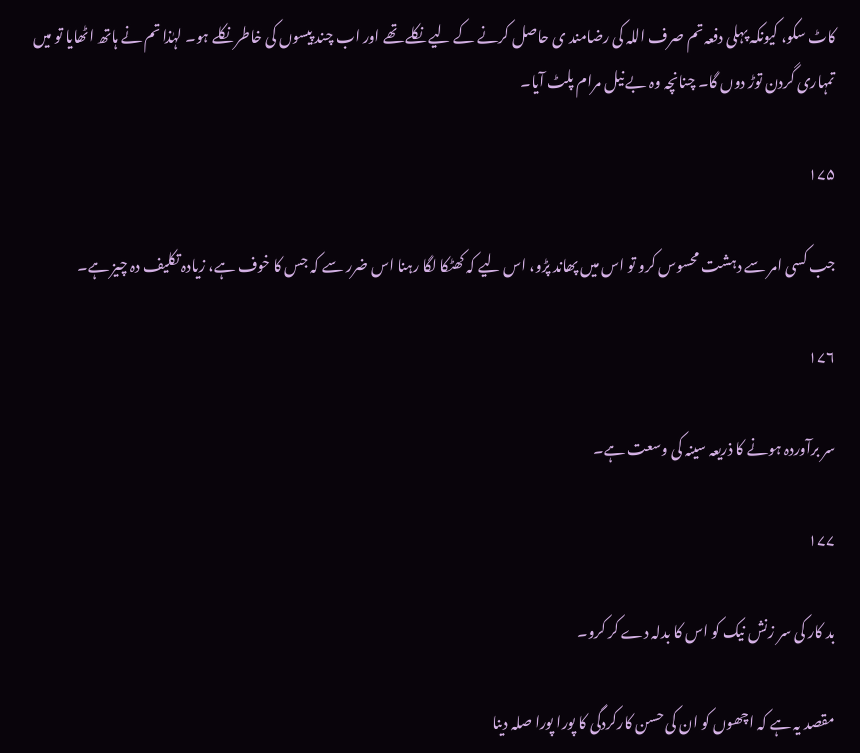کاٹ سکو، کیونکہ پہلی دفعہ تم صرف اللہ کی رضامند ی حاصل کرنے کے لیے نکلے تھے اور اب چند پیسوں کی خاطر نکلے ہو۔ لہٰذا تم نے ہاتھ اٹھایا تو میں تمہاری گردن توڑ دوں گا۔ چنانچہ وہ بے نیل مرام پلٹ آیا۔

۱۷۵

جب کسی امر سے دہشت محسوس کرو تو اس میں پھاند پڑو، اس لیے کہ کھٹکا لگا رہنا اس ضرر سے کہ جس کا خوف ہے، زیادہ تکلیف دہ چیز ہے۔

۱۷۶

سر برآوردہ ہونے کا ذریعہ سینہ کی وسعت ہے۔

۱۷۷

بد کار کی سر زنش نیک کو اس کا بدلہ دے کر کرو۔

مقصد یہ ہے کہ اچھوں کو ان کی حسن کارکردگی کا پورا پورا صلہ دینا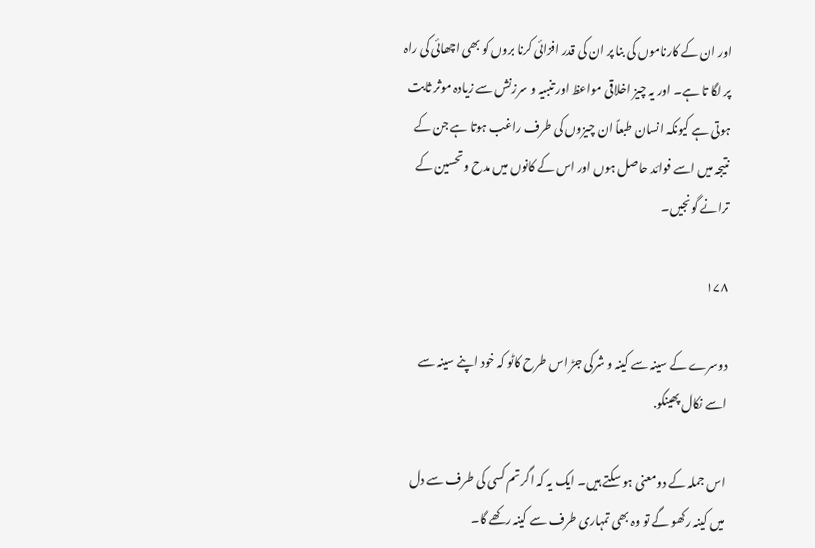اور ان کے کارناموں کی بنا پر ان کی قدر افزائی کرنا بروں کو بھی اچھائی کی راہ پر لگا تا ہے۔ اور یہ چیز اخلاقی مواعظ اور تنبیہ و سرزنش سے زیادہ موثر ثابت ہوتی ہے کیونکہ انسان طبعاً ان چیزوں کی طرف راغب ہوتا ہے جن کے نتیجہ میں اسے فوائد حاصل ہوں اور اس کے کانوں میں مدح و تحسین کے ترانے گونجیں۔

۱۷۸

دوسرے کے سینہ سے کینہ و شرکی جڑ اس طرح کاٹو کہ خود اپنے سینہ سے اسے نکال پھینکو.

اس جملہ کے دومعنی ہو سکتے ہیں۔ ایک یہ کہ اگر تم کسی کی طرف سے دل میں کینہ رکھو گے تو وہ بھی تمہاری طرف سے کینہ رکھے گا۔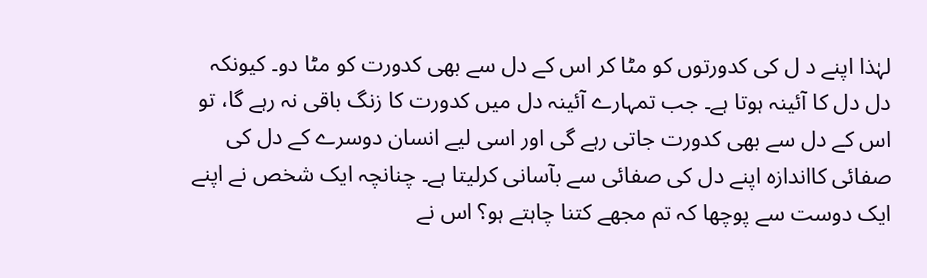لہٰذا اپنے د ل کی کدورتوں کو مٹا کر اس کے دل سے بھی کدورت کو مٹا دو۔ کیونکہ دل دل کا آئینہ ہوتا ہے۔ جب تمہارے آئینہ دل میں کدورت کا زنگ باقی نہ رہے گا، تو اس کے دل سے بھی کدورت جاتی رہے گی اور اسی لیے انسان دوسرے کے دل کی صفائی کااندازہ اپنے دل کی صفائی سے بآسانی کرلیتا ہے۔ چنانچہ ایک شخص نے اپنے ایک دوست سے پوچھا کہ تم مجھے کتنا چاہتے ہو؟ اس نے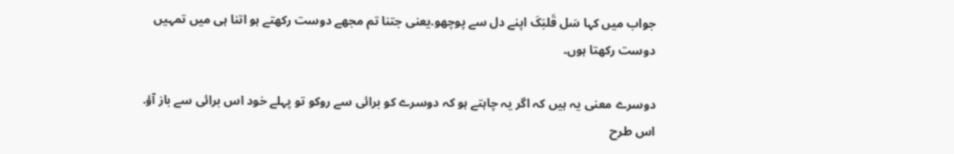جواب میں کہا سَل قَلبَکَ اپنے دل سے پوچھو.یعنی جتنا تم مجھے دوست رکھتے ہو اتنا ہی میں تمہیں دوست رکھتا ہوں۔

دوسرے معنی یہ ہیں کہ اگر یہ چاہتے ہو کہ دوسرے کو برائی سے روکو تو پہلے خود اس برائی سے باز آؤ. اس طرح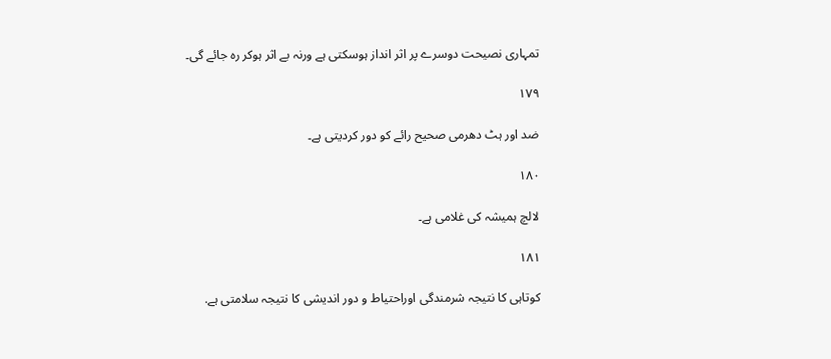تمہاری نصیحت دوسرے پر اثر انداز ہوسکتی ہے ورنہ بے اثر ہوکر رہ جائے گی۔

۱۷۹

ضد اور ہٹ دھرمی صحیح رائے کو دور کردیتی ہے۔

۱۸۰

لالچ ہمیشہ کی غلامی ہے۔

۱۸۱

کوتاہی کا نتیجہ شرمندگی اوراحتیاط و دور اندیشی کا نتیجہ سلامتی ہے.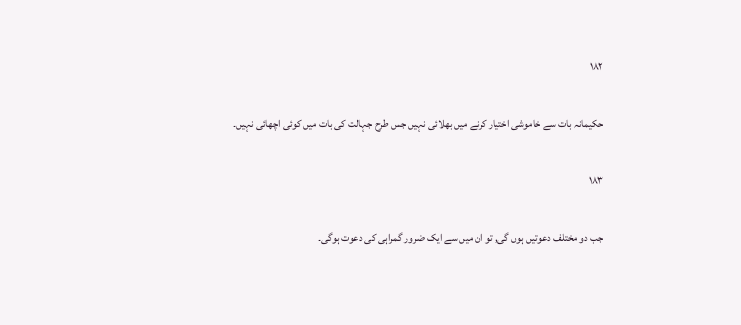۱۸۲

حکیمانہ بات سے خاموشی اختیار کرنے میں بھلائی نہیں جس طرح جہالت کی بات میں کوئی اچھائی نہیں۔

۱۸۳

جب دو مختلف دعوتیں ہوں گی, تو ان میں سے ایک ضرور گمراہی کی دعوت ہوگی۔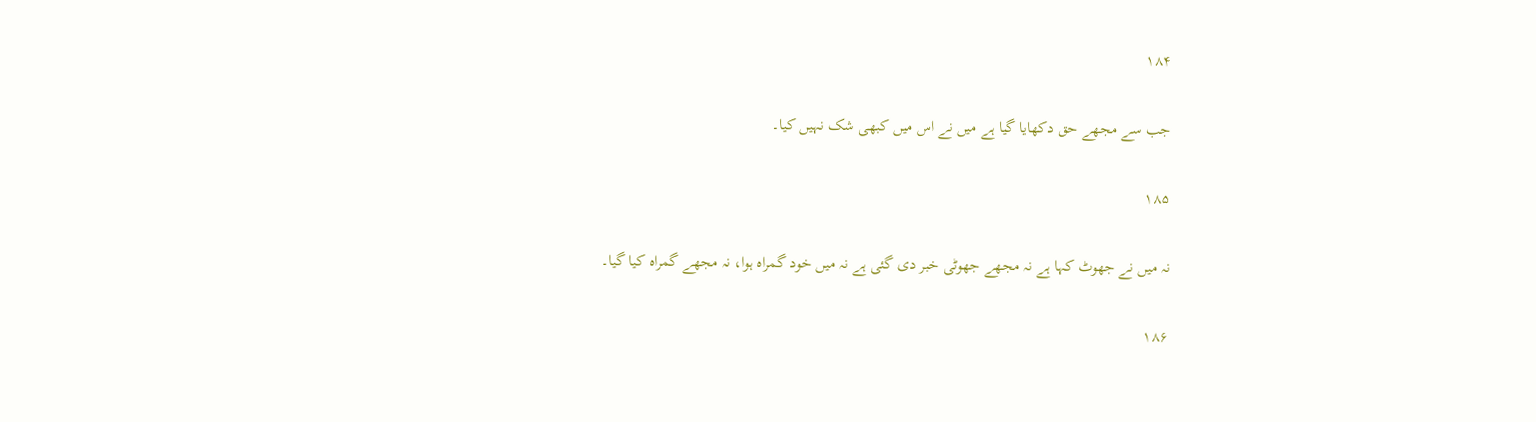۱۸۴

جب سے مجھے حق دکھایا گیا ہے میں نے اس میں کبھی شک نہیں کیا۔

۱۸۵

نہ میں نے جھوٹ کہا ہے نہ مجھے جھوٹی خبر دی گئی ہے نہ میں خود گمراہ ہوا، نہ مجھے گمراہ کیا گیا۔

۱۸۶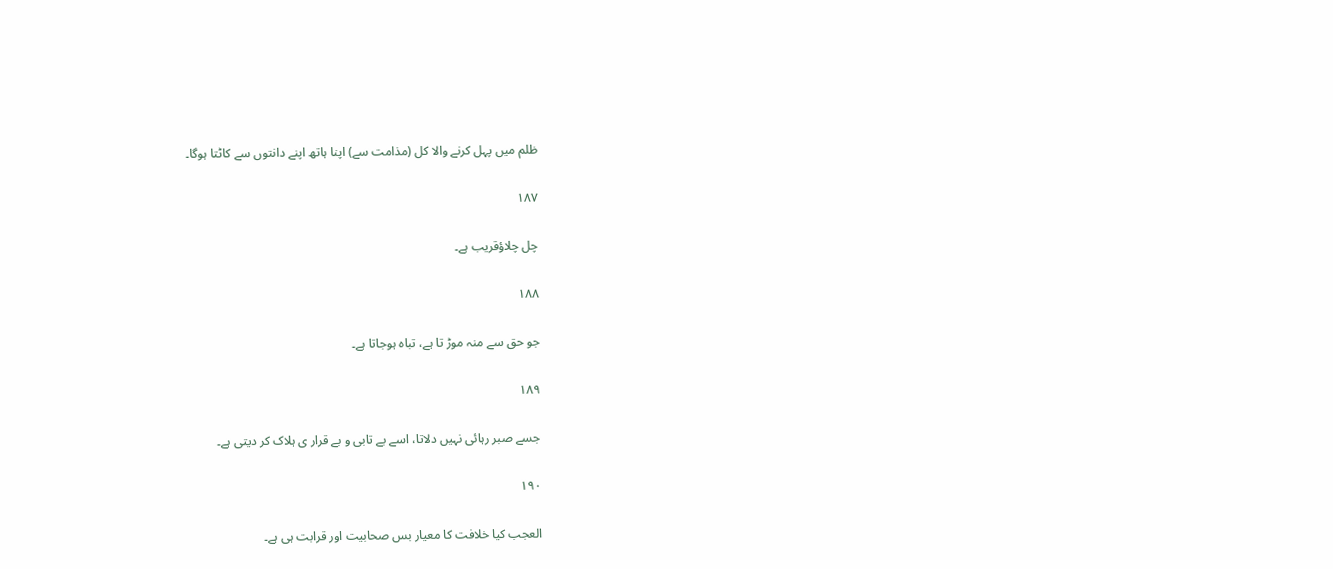ظلم میں پہل کرنے والا کل (مذامت سے) اپنا ہاتھ اپنے دانتوں سے کاٹتا ہوگا۔

۱۸۷

چل چلاؤقریب ہے۔

۱۸۸

جو حق سے منہ موڑ تا ہے، تباہ ہوجاتا ہے۔

۱۸۹

جسے صبر رہائی نہیں دلاتا، اسے بے تابی و بے قرار ی ہلاک کر دیتی ہے۔

۱۹۰

العجب کیا خلافت کا معیار بس صحابیت اور قرابت ہی ہے۔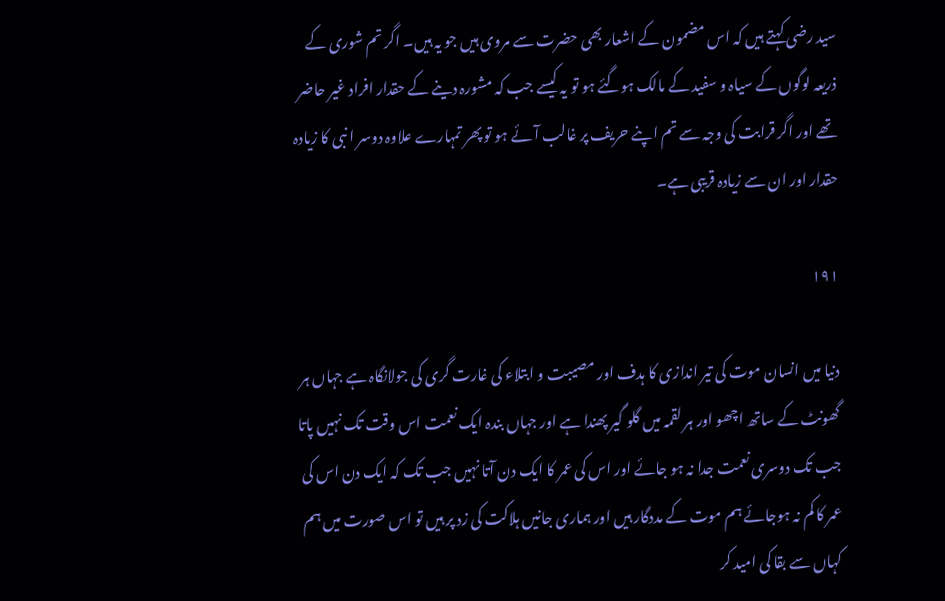سید رضی کہتے ہیں کہ اس مضمون کے اشعار بھی حضرت سے مروی ہیں جو یہ ہیں۔ اگر تم شوری کے ذریعہ لوگوں کے سیاہ و سفید کے مالک ہوگئے ہو تو یہ کیسے جب کہ مشورہ دینے کے حقدار افراد غیر حاضر تھے اور اگر قرابت کی وجہ سے تم اپنے حریف پر غالب آئے ہو تو پھر تمہارے علاوہ دوسر ا نبی کا زیادہ حقدار اور ان سے زیادہ قریبی ہے۔

۱۹۱

دنیا میں انسان موت کی تیر اندازی کا ہدف اور مصیبت و ابتلاء کی غارت گری کی جولانگاہ ہے جہاں ہر گھونٹ کے ساتھ اچھو اور ہر لقمہ میں گلو گیر پھندا ہے اور جہاں بندہ ایک نعمت اس وقت تک نہیں پاتا جب تک دوسری نعمت جدا نہ ہو جائے اور اس کی عمر کا ایک دن آتا نہیں جب تک کہ ایک دن اس کی عمر کا کم نہ ہوجائے ہم موت کے مددگار ہیں اور ہماری جانیں ہلاکت کی زد پر ہیں تو اس صورت میں ہم کہاں سے بقا کی امید کر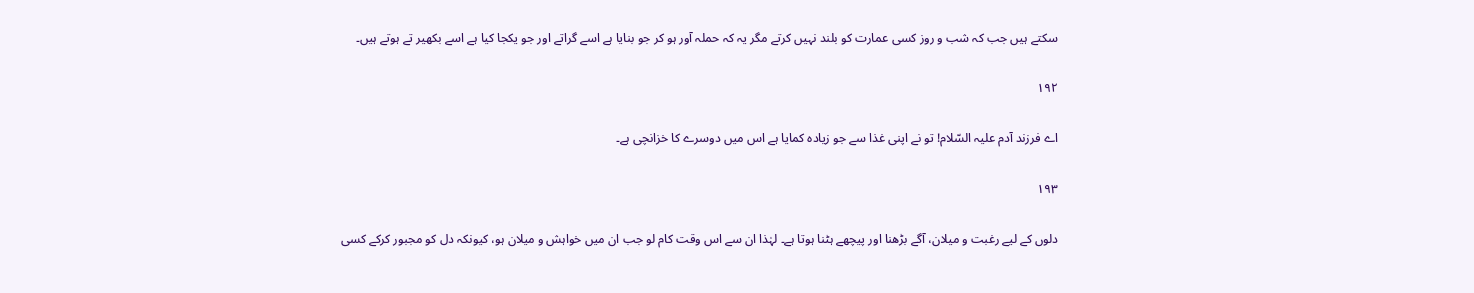سکتے ہیں جب کہ شب و روز کسی عمارت کو بلند نہیں کرتے مگر یہ کہ حملہ آور ہو کر جو بنایا ہے اسے گراتے اور جو یکجا کیا ہے اسے بکھیر تے ہوتے ہیں۔

۱۹۲

اے فرزند آدم علیہ السّلام! تو نے اپنی غذا سے جو زیادہ کمایا ہے اس میں دوسرے کا خزانچی ہے۔

۱۹۳

دلوں کے لیے رغبت و میلان، آگے بڑھنا اور پیچھے ہٹنا ہوتا ہے۔ لہٰذا ان سے اس وقت کام لو جب ان میں خواہش و میلان ہو، کیونکہ دل کو مجبور کرکے کسی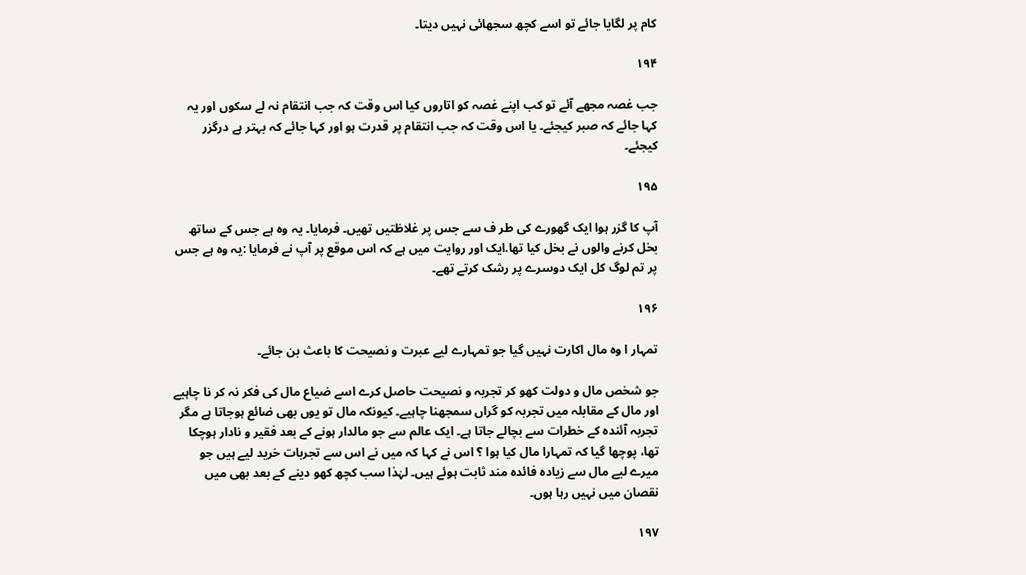کام پر لگایا جائے تو اسے کچھ سجھائی نہیں دیتا۔

۱۹۴

جب غصہ مجھے آئے تو کب اپنے غصہ کو اتاروں کیا اس وقت کہ جب انتقام نہ لے سکوں اور یہ کہا جائے کہ صبر کیجئے۔ یا اس وقت کہ جب انتقام پر قدرت ہو اور کہا جائے کہ بہتر ہے درگزر کیجئے۔

۱۹۵

آپ کا گزر ہوا ایک گھورے کی طر ف سے جس پر غلاظتیں تھیں۔ فرمایا۔ یہ وہ ہے جس کے ساتھ بخل کرنے والوں نے بخل کیا تھا.ایک اور روایت میں ہے کہ اس موقع پر آپ نے فرمایا :یہ وہ ہے جس پر تم لوگ کل ایک دوسرے پر رشک کرتے تھے۔

۱۹۶

تمہار ا وہ مال اکارت نہیں گیا جو تمہارے لیے عبرت و نصیحت کا باعث بن جائے۔

جو شخص مال و دولت کھو کر تجربہ و نصیحت حاصل کرے اسے ضیاع مال کی فکر نہ کر نا چاہیے اور مال کے مقابلہ میں تجربہ کو گراں سمجھنا چاہیے۔ کیونکہ مال تو یوں بھی ضائع ہوجاتا ہے مگر تجربہ آئندہ کے خطرات سے بچالے جاتا ہے۔ ایک عالم سے جو مالدار ہونے کے بعد فقیر و نادار ہوچکا تھا، پوچھا گیا کہ تمہارا مال کیا ہوا ؟ اس نے کہا کہ میں نے اس سے تجربات خرید لیے ہیں جو میرے لیے مال سے زیادہ فائدہ مند ثابت ہوئے ہیں۔ لہٰذا سب کچھ کھو دینے کے بعد بھی میں نقصان میں نہیں رہا ہوں۔

۱۹۷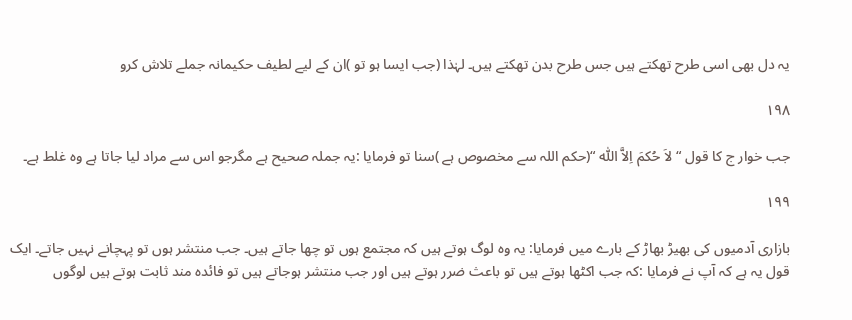یہ دل بھی اسی طرح تھکتے ہیں جس طرح بدن تھکتے ہیں۔ لہٰذا (جب ایسا ہو تو )ان کے لیے لطیف حکیمانہ جملے تلاش کرو

۱۹۸

جب خوار ج کا قول “لاَ حُکمَ اِلاَّ اللّٰہ “(حکم اللہ سے مخصوص ہے )سنا تو فرمایا :یہ جملہ صحیح ہے مگرجو اس سے مراد لیا جاتا ہے وہ غلط ہے۔

۱۹۹

بازاری آدمیوں کی بھیڑ بھاڑ کے بارے میں فرمایا: یہ وہ لوگ ہوتے ہیں کہ مجتمع ہوں تو چھا جاتے ہیں۔ جب منتشر ہوں تو پہچانے نہیں جاتے۔ ایک قول یہ ہے کہ آپ نے فرمایا :کہ جب اکٹھا ہوتے ہیں تو باعث ضرر ہوتے ہیں اور جب منتشر ہوجاتے ہیں تو فائدہ مند ثابت ہوتے ہیں لوگوں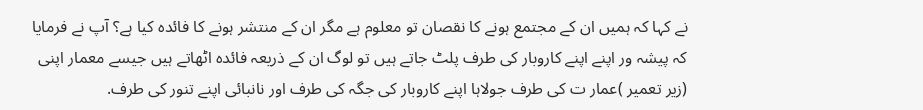نے کہا کہ ہمیں ان کے مجتمع ہونے کا نقصان تو معلوم ہے مگر ان کے منتشر ہونے کا فائدہ کیا ہے؟ آپ نے فرمایا کہ پیشہ ور اپنے اپنے کاروبار کی طرف پلٹ جاتے ہیں تو لوگ ان کے ذریعہ فائدہ اٹھاتے ہیں جیسے معمار اپنی (زیر تعمیر )عمار ت کی طرف جولاہا اپنے کاروبار کی جگہ کی طرف اور نانبائی اپنے تنور کی طرف.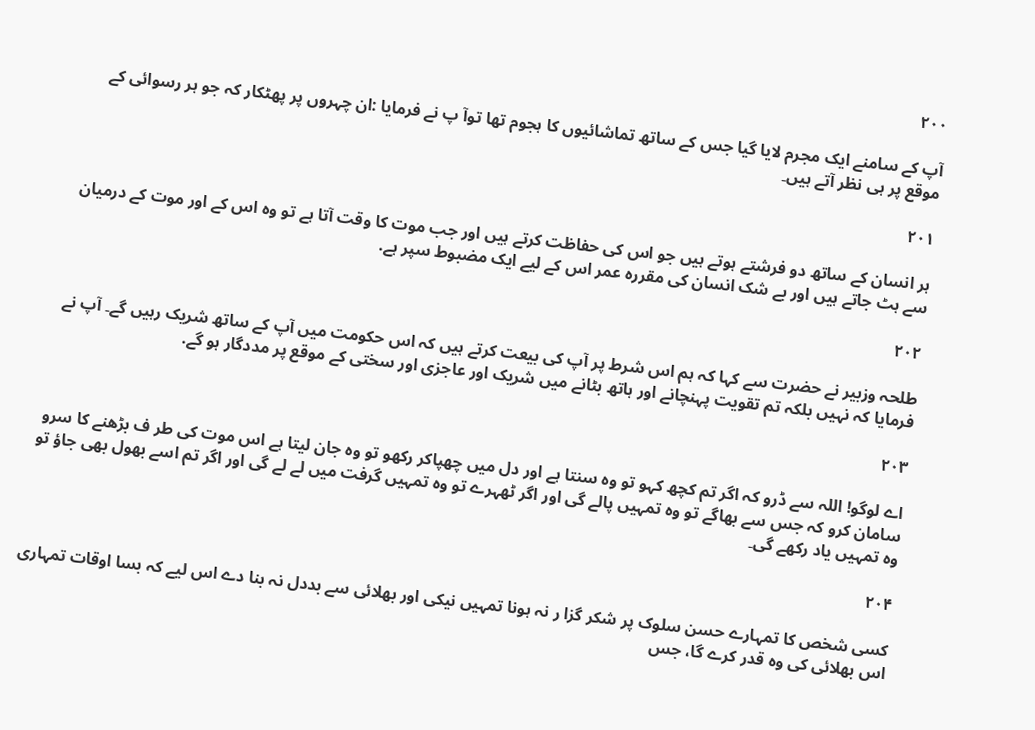۲۰۰

آپ کے سامنے ایک مجرم لایا گیا جس کے ساتھ تماشائیوں کا ہجوم تھا توآ پ نے فرمایا :ان چہروں پر پھٹکار کہ جو ہر رسوائی کے موقع پر ہی نظر آتے ہیں۔

۲۰۱

ہر انسان کے ساتھ دو فرشتے ہوتے ہیں جو اس کی حفاظت کرتے ہیں اور جب موت کا وقت آتا ہے تو وہ اس کے اور موت کے درمیان سے ہٹ جاتے ہیں اور بے شک انسان کی مقررہ عمر اس کے لیے ایک مضبوط سپر ہے.

۲۰۲

طلحہ وزبیر نے حضرت سے کہا کہ ہم اس شرط پر آپ کی بیعت کرتے ہیں کہ اس حکومت میں آپ کے ساتھ شریک رہیں گے۔ آپ نے فرمایا کہ نہیں بلکہ تم تقویت پہنچانے اور ہاتھ بٹانے میں شریک اور عاجزی اور سختی کے موقع پر مددگار ہو گے.

۲۰۳

اے لوگو! اللہ سے ڈرو کہ اگر تم کچھ کہو تو وہ سنتا ہے اور دل میں چھپاکر رکھو تو وہ جان لیتا ہے اس موت کی طر ف بڑھنے کا سرو سامان کرو کہ جس سے بھاگے تو وہ تمہیں پالے گی اور اگر ٹھہرے تو وہ تمہیں گرفت میں لے لے گی اور اگر تم اسے بھول بھی جاؤ تو وہ تمہیں یاد رکھے گی۔

۲۰۴

کسی شخص کا تمہارے حسن سلوک پر شکر گزا ر نہ ہونا تمہیں نیکی اور بھلائی سے بددل نہ بنا دے اس لیے کہ بسا اوقات تمہاری اس بھلائی کی وہ قدر کرے گا، جس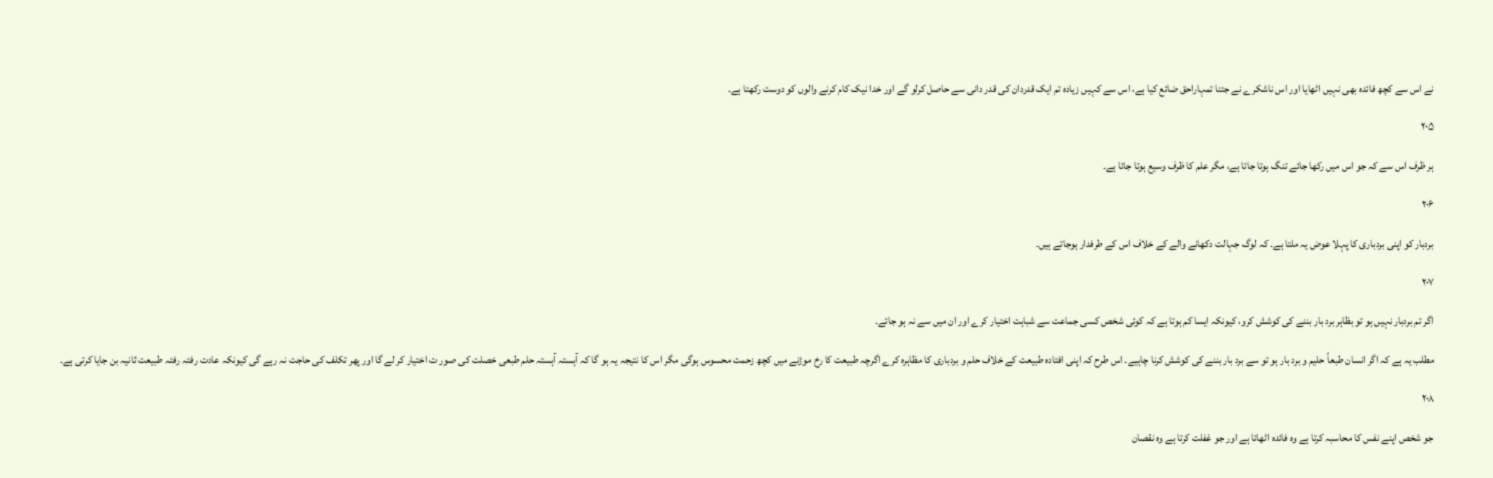نے اس سے کچھ فائدہ بھی نہیں اٹھایا اور اس ناشکرے نے جتنا تمہاراحق ضائع کیا ہے، اس سے کہیں زیادہ تم ایک قدردان کی قدر دانی سے حاصل کرلو گے اور خدا نیک کام کرنے والوں کو دوست رکھتا ہے۔

۲۰۵

ہر ظرف اس سے کہ جو اس میں رکھا جائے تنگ ہوتا جاتا ہے، مگر علم کا ظرف وسیع ہوتا جاتا ہے۔

۲۰۶

بردبار کو اپنی بردباری کا پہلا عوض یہ ملتا ہے۔ کہ لوگ جہالت دکھانے والے کے خلاف اس کے طرفدار ہوجاتے ہیں۔

۲۰۷

اگر تم بردبار نہیں ہو تو بظاہر برد بار بننے کی کوشش کرو، کیونکہ ایسا کم ہوتا ہے کہ کوئی شخص کسی جماعت سے شباہت اختیار کرے اور ان میں سے نہ ہو جائے۔

مطلب یہ ہے کہ اگر انسان طبعاً حلیم و برد بار ہو تو سے برد بار بننے کی کوشش کرنا چاہیے۔ اس طرح کہ اپنی افتادہ طبیعت کے خلاف حلم و بردباری کا مظاہرہ کرے اگرچہ طبیعت کا رخ موڑنے میں کچھ زحمت محسوس ہوگی مگر اس کا نتیجہ یہ ہو گا کہ آہستہ آہستہ حلم طبعی خصلت کی صور ت اختیار کر لے گا اور پھر تکلف کی حاجت نہ رہے گی کیونکہ عادت رفتہ رفتہ طبیعت ثانیہ بن جایا کرتی ہے۔

۲۰۸

جو شخص اپنے نفس کا محاسبہ کرتا ہے وہ فائدہ اٹھاتا ہے اور جو غفلت کرتا ہے وہ نقصان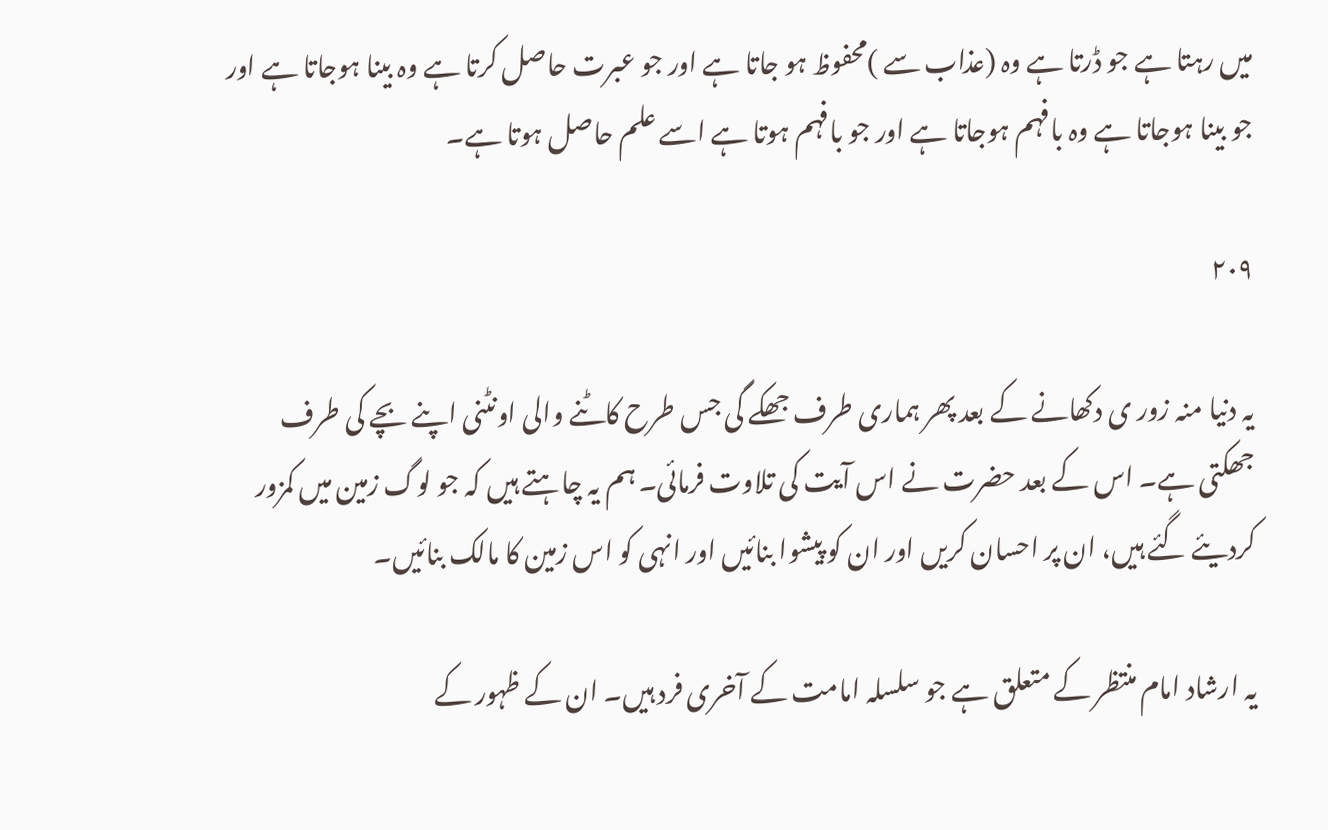میں رہتا ہے جو ڈرتا ہے وہ (عذاب سے )محفوظ ہو جاتا ہے اور جو عبرت حاصل کرتا ہے وہ بینا ہوجاتا ہے اور جو بینا ہوجاتا ہے وہ بافہم ہوجاتا ہے اور جو بافہم ہوتا ہے اسے علم حاصل ہوتا ہے۔

۲۰۹

یہ دنیا منہ زور ی دکھانے کے بعد پھر ہماری طرف جھکے گی جس طرح کاٹنے والی اونٹنی اپنے بچے کی طرف جھکتی ہے۔ اس کے بعد حضرت نے اس آیت کی تلاوت فرمائی۔ ہم یہ چاہتے ہیں کہ جو لوگ زمین میں کمزور کردیئے گئے ہیں، ان پر احسان کریں اور ان کو پیشوا بنائیں اور انہی کو اس زمین کا مالک بنائیں۔

یہ ارشاد امام منتظر کے متعلق ہے جو سلسلہ امامت کے آخری فرد ہیں۔ ان کے ظہور کے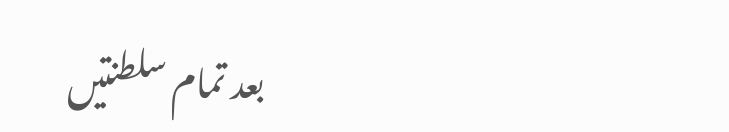بعد تمام سلطنتیں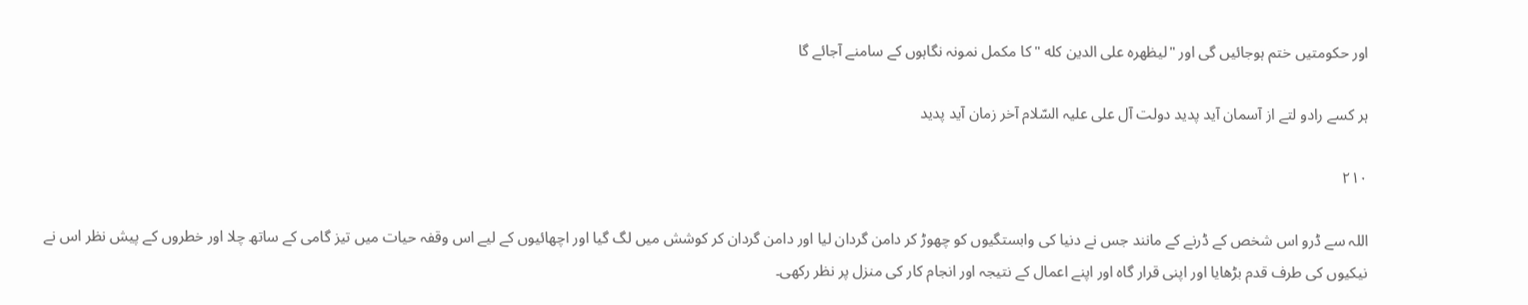اور حکومتیں ختم ہوجائیں گی اور "لیظهره علی الدین کله "کا مکمل نمونہ نگاہوں کے سامنے آجائے گا

ہر کسے رادو لتے از آسمان آید پدید دولت آل علی علیہ السّلام آخر زمان آید پدید

۲۱۰

اللہ سے ڈرو اس شخص کے ڈرنے کے مانند جس نے دنیا کی وابستگیوں کو چھوڑ کر دامن گردان لیا اور دامن گردان کر کوشش میں لگ گیا اور اچھائیوں کے لیے اس وقفہ حیات میں تیز گامی کے ساتھ چلا اور خطروں کے پیش نظر اس نے نیکیوں کی طرف قدم بڑھایا اور اپنی قرار گاہ اور اپنے اعمال کے نتیجہ اور انجام کار کی منزل پر نظر رکھی۔